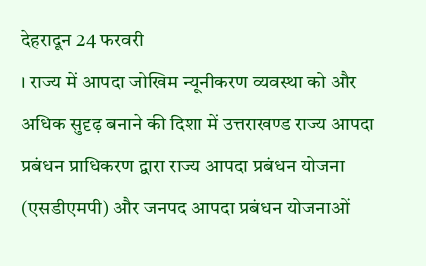देहरादून 24 फरवरी
। राज्य में आपदा जोखिम न्यूनीकरण व्यवस्था को और अधिक सुदृढ़ बनाने की दिशा में उत्तराखण्ड राज्य आपदा प्रबंधन प्राधिकरण द्वारा राज्य आपदा प्रबंधन योजना (एसडीएमपी) और जनपद आपदा प्रबंधन योजनाओं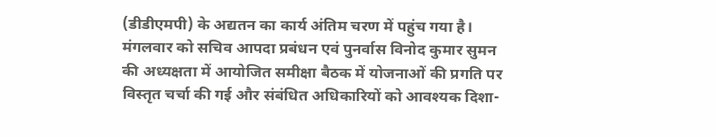(डीडीएमपी) के अद्यतन का कार्य अंतिम चरण में पहुंच गया है। मंगलवार को सचिव आपदा प्रबंधन एवं पुनर्वास विनोद कुमार सुमन की अध्यक्षता में आयोजित समीक्षा बैठक में योजनाओं की प्रगति पर विस्तृत चर्चा की गई और संबंधित अधिकारियों को आवश्यक दिशा-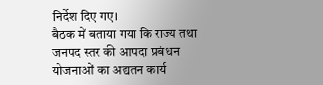निर्देश दिए गए।
बैठक में बताया गया कि राज्य तथा जनपद स्तर की आपदा प्रबंधन योजनाओं का अद्यतन कार्य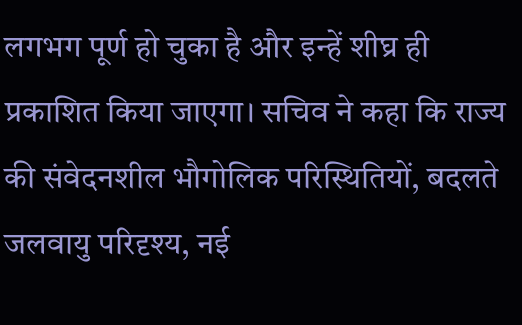लगभग पूर्ण हो चुका है और इन्हें शीघ्र ही प्रकाशित किया जाएगा। सचिव ने कहा कि राज्य की संवेदनशील भौगोलिक परिस्थितियों, बदलते जलवायु परिदृश्य, नई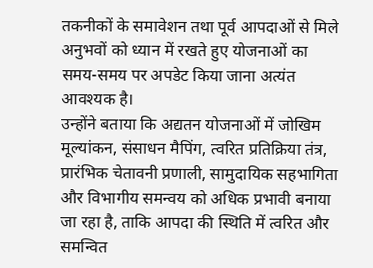तकनीकों के समावेशन तथा पूर्व आपदाओं से मिले अनुभवों को ध्यान में रखते हुए योजनाओं का समय-समय पर अपडेट किया जाना अत्यंत आवश्यक है।
उन्होंने बताया कि अद्यतन योजनाओं में जोखिम मूल्यांकन, संसाधन मैपिंग, त्वरित प्रतिक्रिया तंत्र, प्रारंभिक चेतावनी प्रणाली, सामुदायिक सहभागिता और विभागीय समन्वय को अधिक प्रभावी बनाया जा रहा है, ताकि आपदा की स्थिति में त्वरित और समन्वित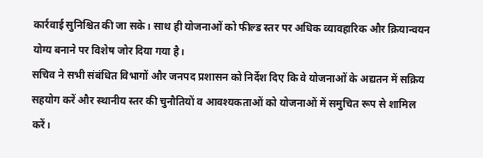कार्रवाई सुनिश्चित की जा सके। साथ ही योजनाओं को फील्ड स्तर पर अधिक व्यावहारिक और क्रियान्वयन योग्य बनाने पर विशेष जोर दिया गया है।
सचिव ने सभी संबंधित विभागों और जनपद प्रशासन को निर्देश दिए कि वे योजनाओं के अद्यतन में सक्रिय सहयोग करें और स्थानीय स्तर की चुनौतियों व आवश्यकताओं को योजनाओं में समुचित रूप से शामिल करें।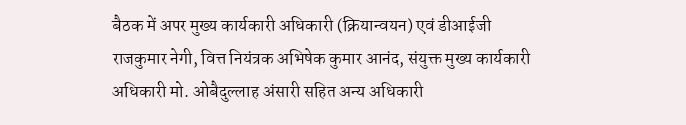बैठक में अपर मुख्य कार्यकारी अधिकारी (क्रियान्वयन) एवं डीआईजी राजकुमार नेगी, वित्त नियंत्रक अभिषेक कुमार आनंद, संयुक्त मुख्य कार्यकारी अधिकारी मो. ओबैदुल्लाह अंसारी सहित अन्य अधिकारी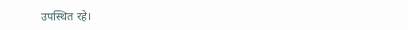उपस्थित रहे।